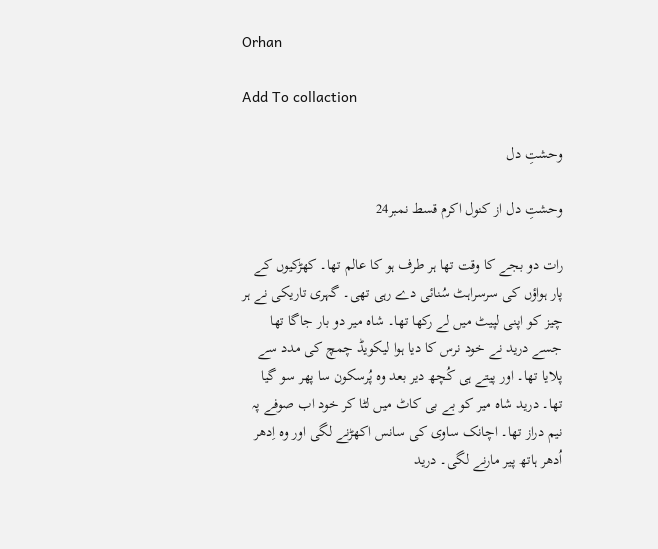Orhan

Add To collaction

وحشتِ دل

وحشتِ دل از کنول اکرم قسط نمبر24

رات دو بجے کا وقت تھا ہر طرف ہو کا عالم تھا۔ کھڑکیوں کے پار ہواؤں کی سرسراہٹ سُنائی دے رہی تھی۔ گہری تاریکی نے ہر چیز کو اپنی لپیٹ میں لے رکھا تھا۔ شاہ میر دو بار جاگا تھا جسے درید نے خود نرس کا دیا ہوا لیکویڈ چمچ کی مدد سے پلایا تھا۔ اور پیتے ہی کُچھ دیر بعد وہ پُرسکون سا پھر سو گیا تھا۔ درید شاہ میر کو بے بی کاٹ میں لٹا کر خود اب صوفے پہ نیم دراز تھا۔ اچانک ساوی کی سانس اکھڑنے لگی اور وہ اِدھر اُدھر ہاتھ پیر مارنے لگی۔ درید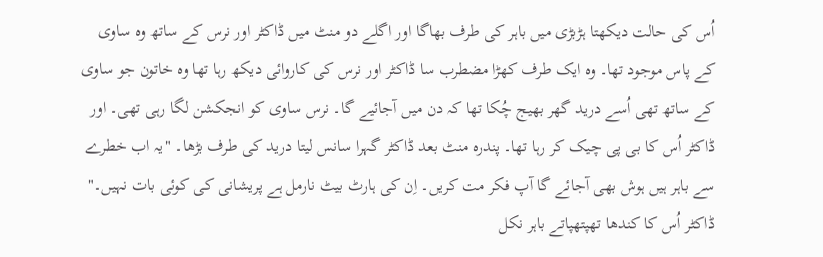اُس کی حالت دیکھتا ہڑبڑی میں باہر کی طرف بھاگا اور اگلے دو منٹ میں ڈاکٹر اور نرس کے ساتھ وہ ساوی کے پاس موجود تھا۔ وہ ایک طرف کھڑا مضطرب سا ڈاکٹر اور نرس کی کاروائی دیکھ رہا تھا وہ خاتون جو ساوی کے ساتھ تھی اُسے درید گھر بھیج چُکا تھا کہ دن میں آجائیے گا۔ نرس ساوی کو انجکشن لگا رہی تھی۔ اور ڈاکٹر اُس کا بی پی چیک کر رہا تھا۔ پندرہ منٹ بعد ڈاکٹر گہرا سانس لیتا درید کی طرف بڑھا۔ "یہ اب خطرے سے باہر ہیں ہوش بھی آجائے گا آپ فکر مت کریں۔ اِن کی ہارٹ بیٹ نارمل ہے پریشانی کی کوئی بات نہیں۔" ڈاکٹر اُس کا کندھا تھپتھپاتے باہر نکل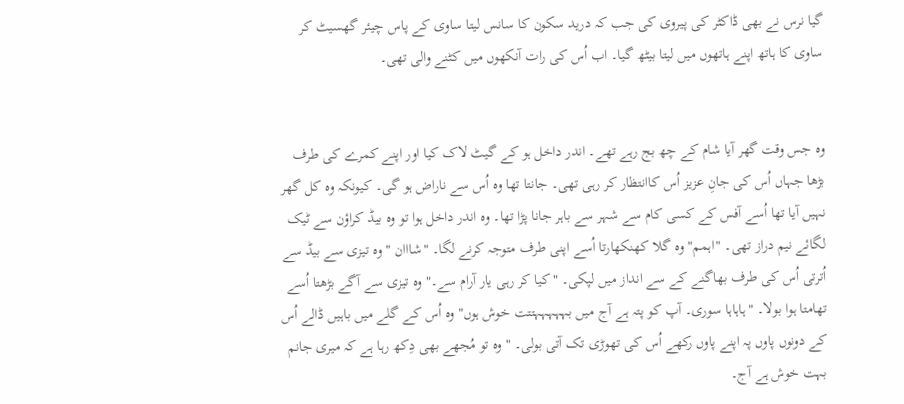گیا نرس نے بھی ڈاکٹر کی پیروی کی جب کہ درید سکون کا سانس لیتا ساوی کے پاس چیئر گھسیٹ کر ساوی کا ہاتھ اپنے ہاتھوں میں لیتا بیٹھ گیا۔ اب اُس کی رات آنکھوں میں کٹنے والی تھی۔


وہ جس وقت گھر آیا شام کے چھ بج رہے تھے۔ اندر داخل ہو کے گیٹ لاک کیا اور اپنے کمرے کی طرف بڑھا جہاں اُس کی جانِ عزیز اُس کاانتظار کر رہی تھی۔ جانتا تھا وہ اُس سے ناراض ہو گی۔ کیونکہ وہ کل گھر نہیں آیا تھا اُسے آفس کے کسی کام سے شہر سے باہر جانا پڑا تھا۔ وہ اندر داخل ہوا تو وہ بیڈ کراؤن سے ٹیک لگائے نیم دراز تھی۔ "اہمم" وہ گلا کھنکھارتا اُسے اپنی طرف متوجہ کرنے لگا۔ "شااان " وہ تیزی سے بیڈ سے اُترتی اُس کی طرف بھاگنے کے سے انداز میں لپکی۔ "کیا کر رہی یار آرام سے۔" وہ تیزی سے آگے بڑھتا اُسے تھامتا ہوا بولا۔ "ہاہاہا سوری۔ آپ کو پتہ ہے آج میں بہہہہہتتت خوش ہوں" وہ اُس کے گلے میں باہیں ڈالے اُس کے دونوں پاوں پہ اپنے پاوں رکھے اُس کی تھوڑی تک آتی بولی۔ "وہ تو مُجھے بھی دِکھ رہا ہے کہ میری جانم بہت خوش ہے آج۔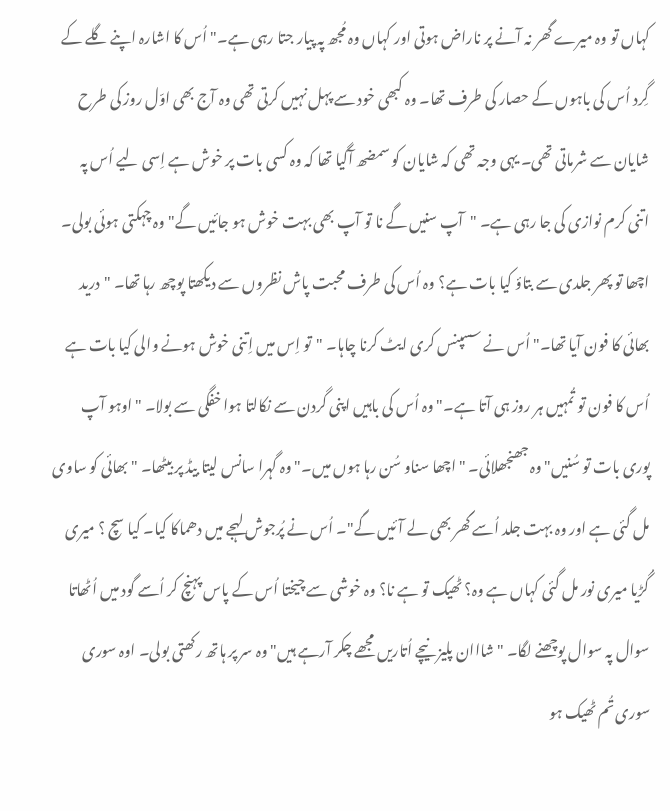کہاں تو وہ میرے گھر نہ آنے پر ناراض ہوتی اور کہاں وہ مُجھ پہ پیار جتا رہی ہے۔" اُس کا اشارہ اپنے گلے کے گِرد اُس کی باہوں کے حصار کی طرف تھا۔ وہ کبھی خود سے پہل نہیں کرتی تھی وہ آج بھی اوّل روز کی طرح شایان سے شرماتی تھی۔ یہی وجہ تھی کہ شایان کو سمضھ آگیا تھا کہ وہ کسی بات پر خوش ہے اِسی لیے اُس پہ اتنی کرم نوازی کی جا رہی ہے۔ "آپ سنیں گے نا تو آپ بھی بہت خوش ہو جائیں گے" وہ چہکتی ہوئی بولی۔ اچھا تو پھر جلدی سے بتاؤ کیا بات ہے؟ وہ اُس کی طرف محبت پاش نظروں سے دیکھتا پوچھ رہا تھا۔ "درید بھائی کا فون آیا تھا۔" اُس نے سسپنس کری ایٹ کرنا چاہا۔ "تو اِس میں اِتنی خوش ہونے والی کیا بات ہے اُس کا فون تو تُمہیں ہر روز ہی آتا ہے۔" وہ اُس کی باہیں اپنی گردن سے نکالتا ہوا خفگی سے بولا۔ "اوہو آپ پوری بات تو سُنیں" وہ جھنجھلائی۔ "اچھا سناو سُن رہا ہوں میں۔" وہ گہرا سانس لیتا بیڈ پر بیٹھا۔ "بھائی کو ساوی مل گئی ہے اور وہ بہت جلد اُسے گھر بھی لے آئیں گے"۔ اُس نے پُرجوش لہجے میں دھماکا کیا۔ کیا سچ ؟ میری گُڑیا میری نور مل گئی کہاں ہے وہ؟ ٹھیک تو ہے نا؟ وہ خوشی سے چیختا اُس کے پاس پہنچ کر اُسے گود میں اُٹھاتا سوال پہ سوال پوچھنے لگا۔ "شااان پلیز نیچے اُتاریں مجھے چکر آرہے ہیں" وہ سر پر ہاتھ رکھتی بولی۔ اوہ سوری سوری تُم ٹھیک ہو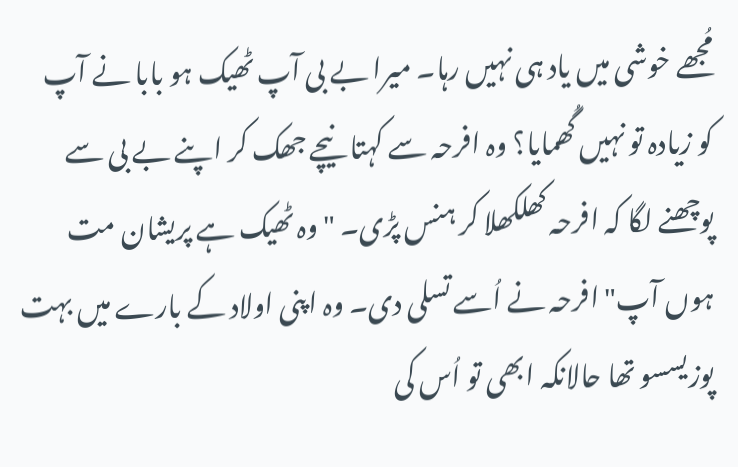مُجھے خوشی میں یاد ہی نہیں رہا۔ میرا بے بی آپ ٹھیک ہو بابا نے آپ کو زیادہ تو نہیں گُھمایا؟ وہ افرحہ سے کہتا نیچے جھک کر اپنے بے بی سے پوچھنے لگا کہ افرحہ کھلکھلا کر ہنس پڑی۔ "وہ ٹھیک ہے پریشان مت ہوں آپ" افرحہ نے اُسے تسلی دی۔ وہ اپنی اولاد کے بارے میں بہت پوزیسسو تھا حالانکہ ابھی تو اُس کی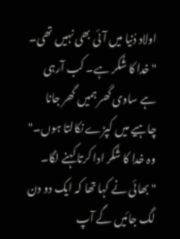اولاد دُنیا میں آئی بھی نہیں تھی۔ " خدا کا شُکر ہے۔ کب آرہی ہے ساوی گھر ہمیں گھر جانا چاہیے میں کپڑے نکالتا ہوں۔" وہ خدا کا شُکر ادا کرتا کہنے لگا۔ "بھائی نے کہا تھا کہ ایک دو دن لگ جائیں گے آپ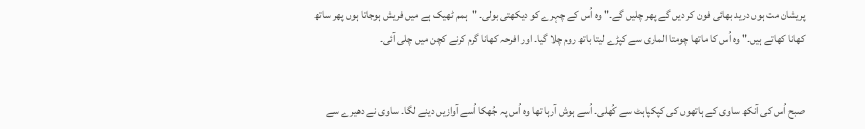پریشان مت ہوں درید بھائی فون کر دیں گے پھر چلیں گے۔" وہ اُس کے چہرے کو دیکھتی بولی۔ "ہمم ٹھیک ہے میں فریش ہوجاتا ہوں پھر ساتھ کھانا کھاتے ہیں۔" وہ اُس کا ماتھا چومتا الماری سے کپڑے لیتا باتھ روم چلا گیا۔ اور افرحہ کھانا گرم کرنے کچن میں چلی آئی۔


صبح اُس کی آنکھ ساوی کے ہاتھوں کی کپکپاہٹ سے کُھلی۔ اُسے ہوش آرہا تھا وہ اُس پہ جُھکا اُسے آوازیں دینے لگا۔ ساوی نے دھیرے سے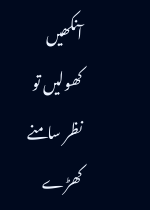آنکھیں کھولیں تو نظر سامنے کھڑے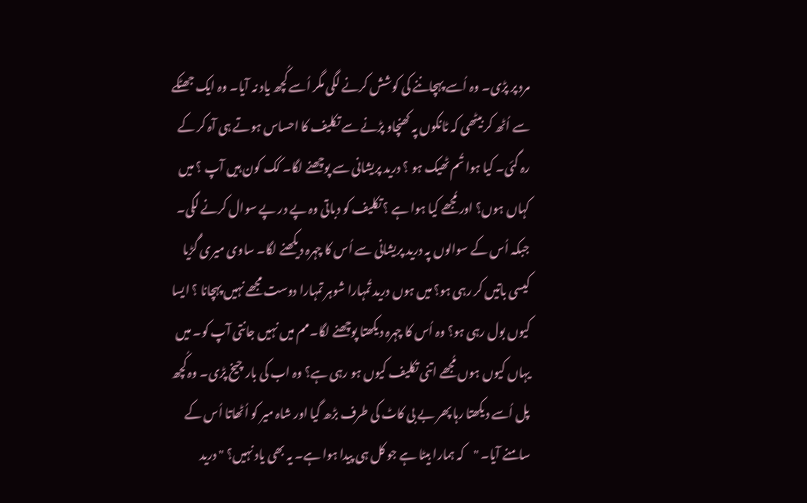مرد پر پڑی۔ وہ اُسے پہچاننے کی کوشش کرنے لگی مگر اُسے کُچھ یاد نہ آیا۔ وہ ایک جھٹکے سے اُٹھ کر بیٹھی کہ ٹانکوں پہ کھنچاو پڑنے سے تکلیف کا احساس ہوتے ہی آہ کر کے رہ گئی۔ کیا ہوا تُم ٹھیک ہو ؟ درید پریشانی سے پوچھنے لگا۔ کک کون ہیں آپ ؟ میں کہاں ہوں؟ اور مُجھے کیا ہوا ہے ؟ تکلیف کو دباتی وہ پے در پے سوال کرنے لگی۔ جبکہ اُس کے سوالوں پہ درید پریشانی سے اُس کا چہرہ دیکھنے لگا۔ ساوی میری گُڑیا کیسی باتیں کر رہی ہو؟ میں ہوں درید تُمہارا شوہر تمہارا دوست مجھے نہیں پہچانا ؟ ایسا کیوں بول رہی ہو؟ وہ اُس کا چہرہ دیکھتا پوچھنے لگا۔ مم میں نہیں جانتی آپ کو۔ میں یہاں کیوں ہوں مُجھے اتنی تکلیف کیوں ہو رہی ہے؟ وہ اب کی بار چیخ پڑی۔ وہ کُچھ پل اُسے دیکھتا رہا پھر بے بی کاٹ کی طرف بڑھ گیا اور شاہ میر کو اُٹھاتا اُس کے سامنے آیا۔ "کہ ہمارا بیٹا ہے جو کل ہی پیدا ہوا ہے۔ یہ بھی یاد نہیں؟ " درید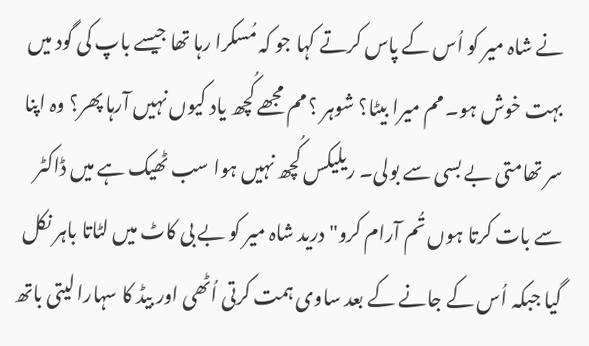نے شاہ میر کو اُس کے پاس کرتے کہا جو کہ مُسکرا رہا تھا جیسے باپ کی گود میں بہت خوش ہو۔ مم میرا بیٹا؟ شوہر ؟ مم مجھے کُچھ یاد کیوں نہیں آرہا پھر؟ وہ اپنا سر تھامتی بے بسی سے بولی۔ ریلیکس کُچھ نہیں ہوا سب ٹھیک ہے میں ڈاکٹر سے بات کرتا ہوں تُم آرام کرو" درید شاہ میر کو بے بی کاٹ میں لٹاتا باہر نکل گیا جبکہ اُس کے جانے کے بعد ساوی ہمت کرتی اُٹھی اور بیڈ کا سہارا لیتی باتھ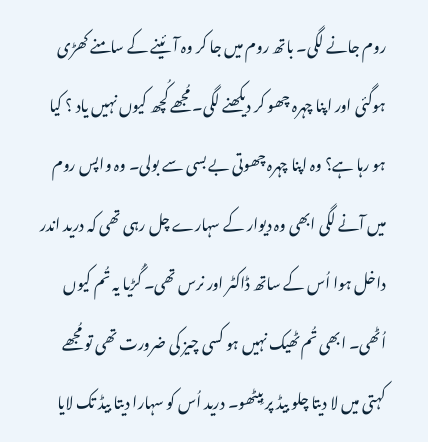روم جانے لگی۔ باتھ روم میں جا کر وہ آئینے کے سامنے کھڑی ہوگئی اور اپنا چہرہ چھو کر دیکھنے لگی۔ مُجھے کُچھ کیوں نہیں یاد ؟ کیا ہو رہا ہے؟ وہ اپنا چہرہ چھوتی بے بسی سے بولی۔ وہ واپس روم میں آنے لگی ابھی وہ دیوار کے سہارے چل رہی تھی کہ درید اندر داخل ہوا اُس کے ساتھ ڈاکٹر اور نرس تھی۔ گُڑیا یہ تُم کیوں اُٹھی۔ ابھی تُم ٹھیک نہیں ہو کسی چیز کی ضرورت تھی تو مُجھے کہتی میں لا دیتا چلو بیڈ پر بِیٹھو۔ درید اُس کو سہارا دیتا بیڈ تک لایا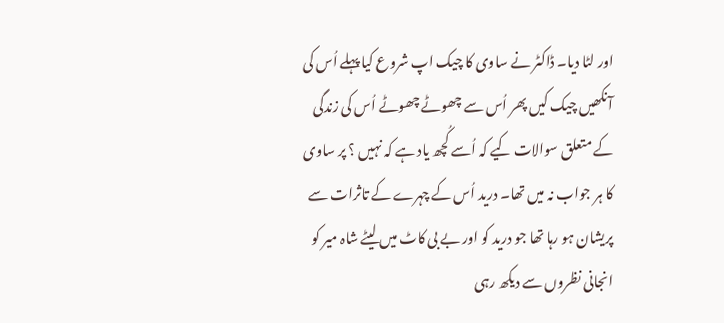اور لٹا دیا۔ ڈاکٹر نے ساوی کا چیک اپ شروع کیا پہلے اُس کی آنکھیں چیک کیں پھر اُس سے چھوٹے چھوٹے اُس کی زندگی کے متعلق سوالات کیے کہ اُسے کُچھ یاد ہے کہ نہیں ؟ پر ساوی کا ہر جواب نہ میں تھا۔ درید اُس کے چہرے کے تاثرات سے پریشان ہو رہا تھا جو درید کو اور بے بی کاٹ میں لیٹے شاہ میر کو انجانی نظروں سے دیکھ رہی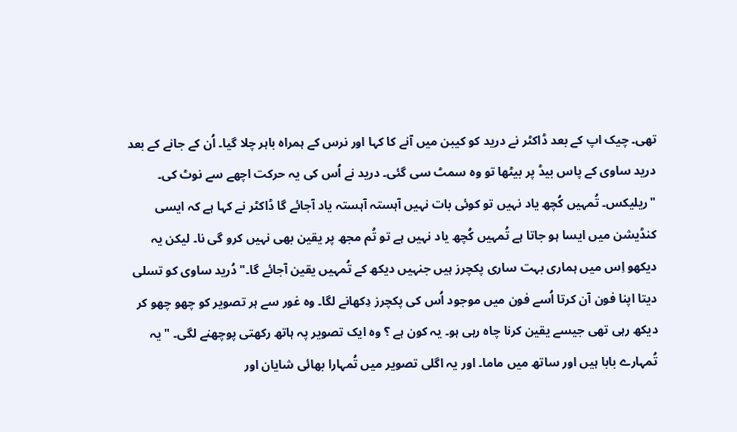تھی۔ چیک اپ کے بعد ڈاکٹر نے درید کو کیبن میں آنے کا کہا اور نرس کے ہمراہ باہر چلا گیا۔ اُن کے جانے کے بعد درید ساوی کے پاس بیڈ پر بیٹھا تو وہ سمٹ سی گئی۔ درید نے اُس کی یہ حرکت اچھے سے نوٹ کی۔ "ریلیکس۔ تُمہیں کُچھ یاد نہیں تو کوئی بات نہیں آہستہ آہستہ یاد آجائے گا ڈاکٹر نے کہا ہے کہ ایسی کنڈیشن میں ایسا ہو جاتا ہے تُمہیں کُچھ یاد نہیں ہے تو تُم مجھ پر یقین بھی نہیں کرو گی نا۔ لیکن یہ دیکھو اِس میں ہماری بہت ساری پکچرز ہیں جنہیں دیکھ کے تُمہیں یقین آجائے گا۔" دُرید ساوی کو تسلی دیتا اپنا فون آن کرتا اُسے فون میں موجود اُس کی پکچرز دِکھانے لگا۔ وہ غور سے ہر تصویر کو چھو چھو کر دیکھ رہی تھی جیسے یقین کرنا چاہ رہی ہو۔ یہ کون ہے ؟ وہ ایک تصویر پہ ہاتھ رکھتی پوچھنے لگی۔ "یہ تُمہارے بابا ہیں اور ساتھ میں ماما۔ اور یہ اگلی تصویر میں تُمہارا بھائی شایان اور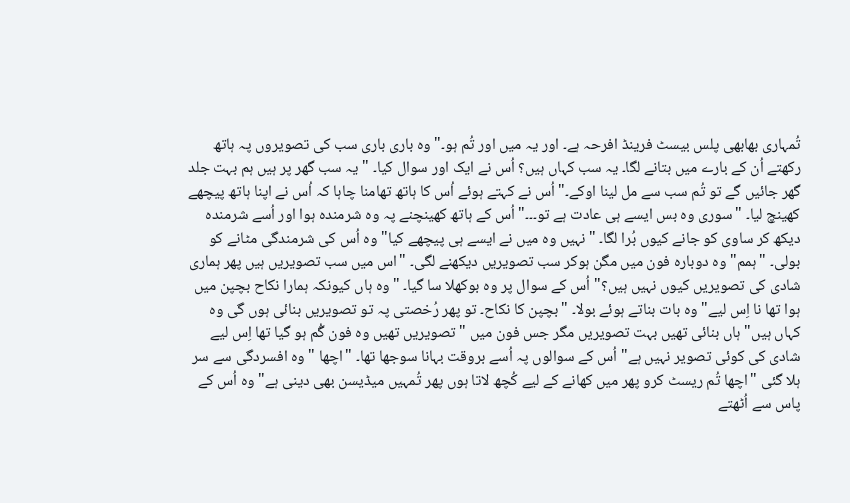تُمہاری بھابھی پلس بیسٹ فرینڈ افرحہ ہے۔ اور یہ میں اور تُم ہو۔" وہ باری باری سب کی تصویروں پہ ہاتھ رکھتے اُن کے بارے میں بتانے لگا۔ یہ سب کہاں ہیں؟ اُس نے ایک اور سوال کیا۔ "یہ سب گھر پر ہیں ہم بہت جلد گھر جائیں گے تو تُم سب سے مل لینا اوکے۔" اُس نے کہتے ہوئے اُس کا ہاتھ تھامنا چاہا کہ اُس نے اپنا ہاتھ پیچھے کھینچ لیا۔ "سوری وہ بس ایسے ہی عادت ہے تو۔۔۔" اُس کے ہاتھ کھینچنے پہ وہ شرمندہ ہوا اور اُسے شرمندہ دیکھ کر ساوی کو جانے کیوں بُرا لگا۔ "نہیں وہ میں نے ایسے ہی پیچھے کیا" وہ اُس کی شرمندگی مٹانے کو بولی۔ "ہمم" وہ دوبارہ فون میں مگن ہوکر سب تصویریں دیکھنے لگی۔ "اس میں سب تصویریں ہیں پھر ہماری شادی کی تصویریں کیوں نہیں ہیں؟" اُس کے سوال پر وہ بوکھلا سا گیا۔ "وہ ہاں کیونکہ ہمارا نکاح بچپن میں ہوا تھا نا اِس لیے" وہ بات بناتے ہوئے بولا۔ "بچپن کا نکاح۔ تو پھر رُخصتی پہ تو تصویریں بنائی ہوں گی وہ کہاں ہیں" ہاں بنائی تھیں بہت تصویریں مگر جس فون میں "تصویریں تھیں وہ فون گُم ہو گیا تھا اِس لیے شادی کی کوئی تصویر نہیں ہے" اُس کے سوالوں پہ اُسے بروقت بہانا سوجھا تھا۔ "اچھا " وہ افسردگی سے سر ہلا گئی "اچھا تُم ریسٹ کرو پھر میں کھانے کے لیے کُچھ لاتا ہوں پھر تُمہیں میڈیسن بھی دینی ہے" وہ اُس کے پاس سے اُٹھتے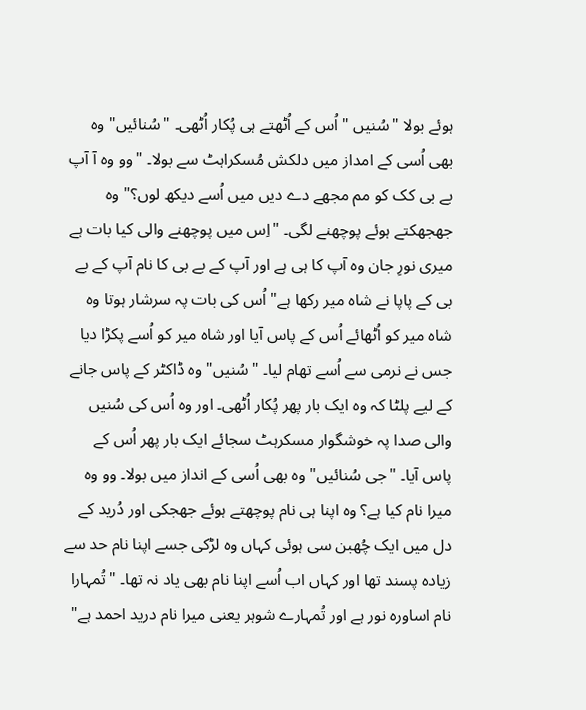ہوئے بولا "سُنیں " اُس کے اُٹھتے ہی پُکار اُٹھی۔ "سُنائیں" وہ بھی اُسی کے امداز میں دلکش مُسکراہٹ سے بولا۔ "وو وہ آ آپ بے بی کک کو مم مجھے دے دیں میں اُسے دیکھ لوں؟" وہ جھجھکتے ہوئے پوچھنے لگی۔ "اِس میں پوچھنے والی کیا بات ہے میری نورِ جان وہ آپ کا ہی ہے اور آپ کے بے بی کا نام آپ کے بے بی کے پاپا نے شاہ میر رکھا ہے" اُس کی بات پہ سرشار ہوتا وہ شاہ میر کو اُٹھائے اُس کے پاس آیا اور شاہ میر کو اُسے پکڑا دیا جس نے نرمی سے اُسے تھام لیا۔ "سُنیں" وہ ڈاکٹر کے پاس جانے کے لیے پلٹا کہ وہ ایک بار پھر پُکار اُٹھی۔ اور وہ اُس کی سُنیں والی صدا پہ خوشگوار مسکرہٹ سجائے ایک بار پھر اُس کے پاس آیا۔ "جی سُنائیں" وہ بھی اُسی کے انداز میں بولا۔ وو وہ میرا نام کیا ہے؟ وہ اپنا ہی نام پوچھتے ہوئے جھجکی اور دُرید کے دل میں ایک چُھبن سی ہوئی کہاں وہ لڑکی جسے اپنا نام حد سے زیادہ پسند تھا اور کہاں اب اُسے اپنا نام بھی یاد نہ تھا۔ "تُمہارا نام اساورہ نور ہے اور تُمہارے شوہر یعنی میرا نام درید احمد ہے"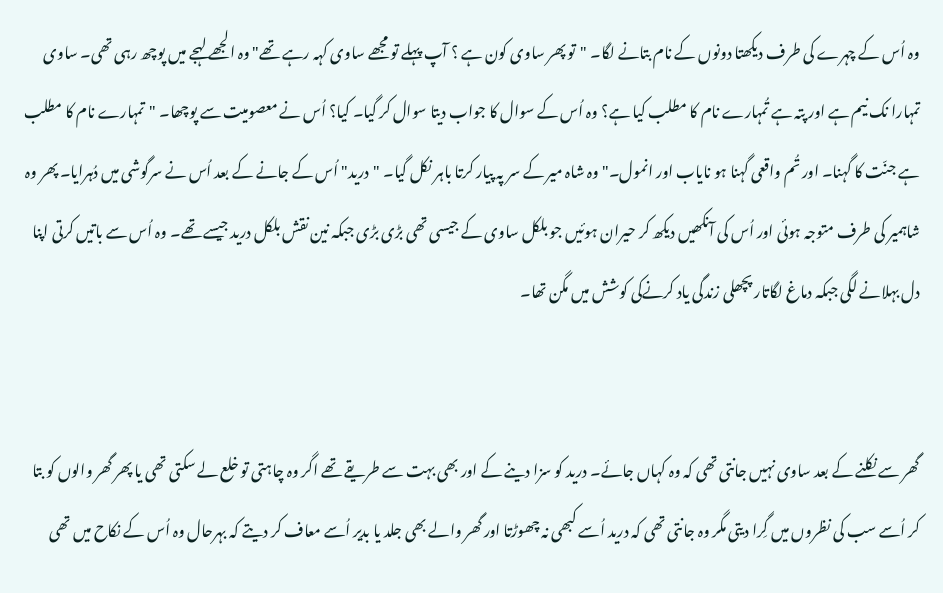وہ اُس کے چہرے کی طرف دیکھتا دونوں کے نام بتانے لگا۔ "تو پھر ساوی کون ہے ؟ آپ پہلے تو مجھے ساوی کہہ رہے تھے" وہ الجھے لہجے میں پوچھ رہی تھی۔ ساوی تمہارا نک نیم ہے اور پتہ ہے تُمہارے نام کا مطلب کیا ہے؟ وہ اُس کے سوال کا جواب دیتا سوال کر گیا۔ کیا؟ اُس نے معصومیت سے پوچھا۔ "تمہارے نام کا مطلب ہے جنّت کا گہنا۔ اور تُم واقعی گہنا ہو نایاب اور انمول۔" وہ شاہ میر کے سر پہ پیار کرتا باہر نکل گیا۔ "درید" اُس کے جانے کے بعد اُس نے سرگوشی میں دُہرایا۔ پھر وہ شاہمیر کی طرف متوجہ ہوئی اور اُس کی آنکھیں دیکھ کر حیران ہوئیں جو بلکل ساوی کے جیسی تھی بڑی بڑی جبکہ نین نقش بلکل درید جیسے تھے۔ وہ اُس سے باتیں کرتی اپنا دل بہلانے لگی جبکہ دماغ لگاتار پچھلی زندگی یاد کرنےکی کوشش میں مگن تھا۔


گھر سے نکلنے کے بعد ساوی نہیں جانتی تھی کہ وہ کہاں جائے۔ درید کو سزا دینے کے اور بھی بہت سے طریقے تھے اگر وہ چاہتی تو خلع لے سکتی تھی یا پھر گھر والوں کو بتا کر اُسے سب کی نظروں میں گِرا دیتی مگر وہ جانتی تھی کہ درید اُسے کبھی نہ چھوڑتا اور گھر والے بھی جلد یا بدیر اُسے معاف کر دیتے کہ بہرحال وہ اُس کے نکاح میں تھی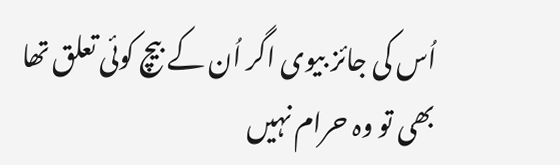اُس کی جائز بیوی اگر اُن کے بیچ کوئی تعلق تھا بھی تو وہ حرام نہیں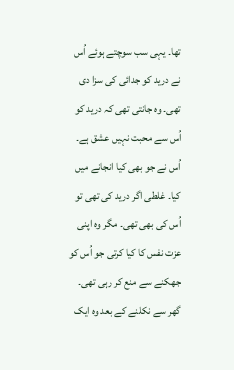تھا۔ یہی سب سوچتے ہوئے اُس نے درید کو جدائی کی سزا دی تھی۔ وہ جانتی تھی کہ درید کو اُس سے محبت نہیں عشق ہے۔ اُس نے جو بھی کیا انجانے میں کیا۔ غلطی اگر درید کی تھی تو اُس کی بھی تھی۔ مگر وہ اپنی عزت نفس کا کیا کرتی جو اُس کو جھکنے سے منع کر رہی تھی۔ گھر سے نکلنے کے بعد وہ ایک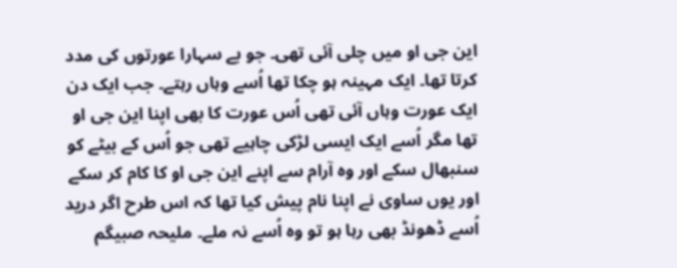این جی او میں چلی آئی تھی۔ جو بے سہارا عورتوں کی مدد کرتا تھا۔ ایک مہینہ ہو چکا تھا اُسے وہاں رہتے۔ جب ایک دن ایک عورت وہاں آئی تھی اُس عورت کا بھی اپنا این جی او تھا مگر اُسے ایک ایسی لڑکی چاہیے تھی جو اُس کے بیٹے کو سنبھال سکے اور وہ آرام سے اپنے این جی او کا کام کر سکے اور یوں ساوی نے اپنا نام پیش کیا تھا کہ اس طرح اگر درید اُسے ڈھونڈ بھی رہا ہو تو وہ اُسے نہ ملے۔ ملیحہ صبیگم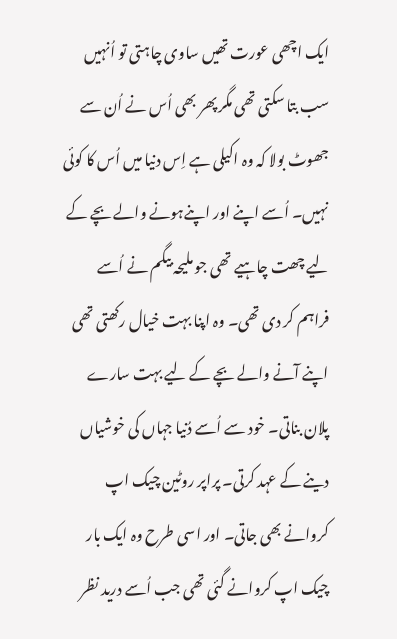ایک اچھی عورت تھیں ساوی چاہتی تو اُنہیں سب بتا سکتی تھی مگر پھر بھی اُس نے اُن سے جھوٹ بولا کہ وہ اکیلی ہے اِس دنیا میں اُس کا کوئی نہیں۔ اُسے اپنے اور اپنےہونے والے بچے کے لیے چھت چاہیے تھی جو ملیحہ بیگم نے اُسے فراہم کر دی تھی۔ وہ اپنا بہت خیال رکھتی تھی اپنے آنے والے بچے کے لیے بہت سارے پلان بناتی۔ خود سے اُسے دُنیا جہاں کی خوشیاں دینے کے عہد کرتی۔ پراپر روٹین چیک اپ کروانے بھی جاتی۔ اور اسی طرح وہ ایک بار چیک اپ کروانے گئی تھی جب اُسے درید نظر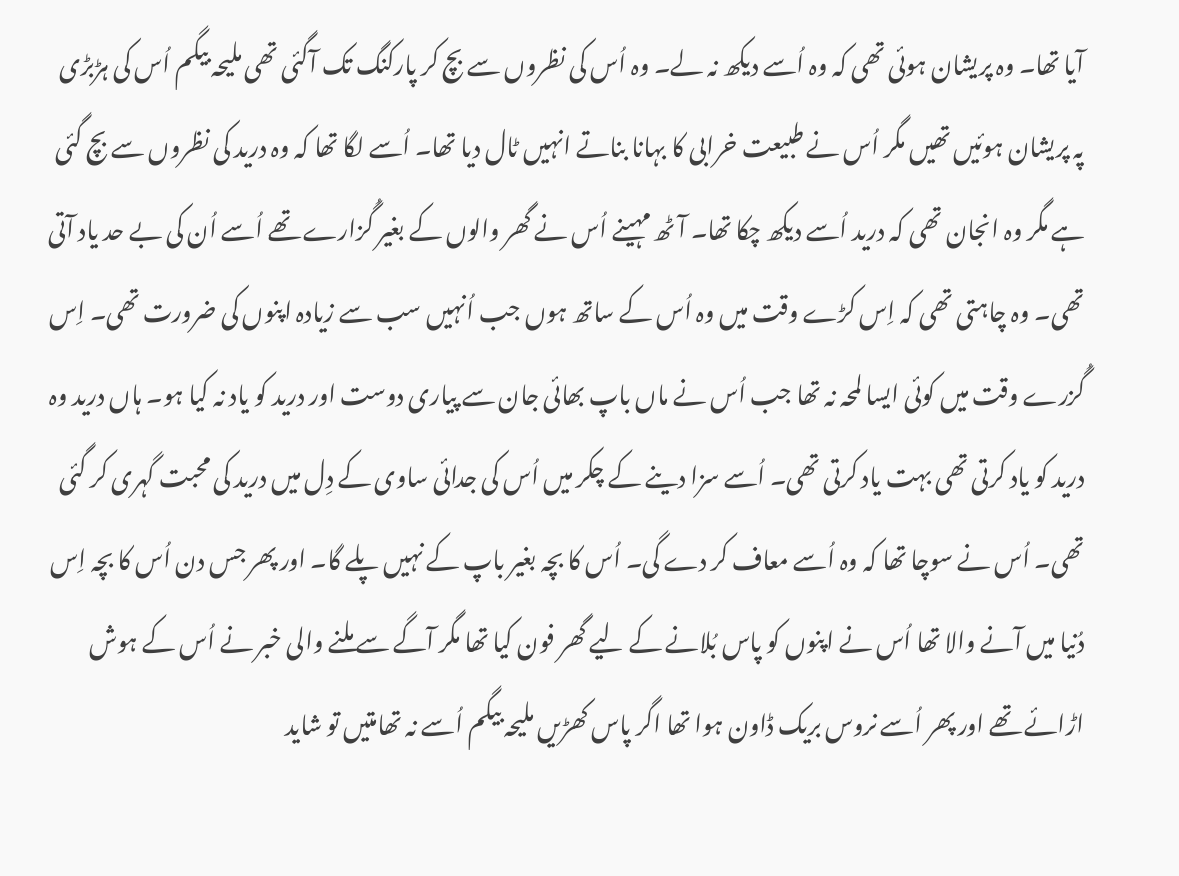آیا تھا۔ وہ پریشان ہوئی تھی کہ وہ اُسے دیکھ نہ لے۔ وہ اُس کی نظروں سے بچ کر پارکنگ تک آگئی تھی ملیحہ بیگم اُس کی ہڑبڑی پہ پریشان ہوئیں تھیں مگر اُس نے طبیعت خرابی کا بہانا بناتے انہیں ٹال دیا تھا۔ اُسے لگا تھا کہ وہ درید کی نظروں سے بچ گئی ہے مگر وہ انجان تھی کہ درید اُسے دیکھ چکا تھا۔ آٹھ مہینے اُس نے گھر والوں کے بغیر گُزارے تھے اُسے اُن کی بے حد یاد آتی تھی۔ وہ چاہتی تھی کہ اِس کڑے وقت میں وہ اُس کے ساتھ ہوں جب اُنہیں سب سے زیادہ اپنوں کی ضرورت تھی۔ اِس گُزرے وقت میں کوئی ایسا لمحہ نہ تھا جب اُس نے ماں باپ بھائی جان سے پیاری دوست اور درید کو یاد نہ کیا ہو۔ ہاں درید وہ درید کو یاد کرتی تھی بہت یاد کرتی تھی۔ اُسے سزا دینے کے چکر میں اُس کی جدائی ساوی کے دِل میں درید کی محبت گہری کر گئی تھی۔ اُس نے سوچا تھا کہ وہ اُسے معاف کر دے گی۔ اُس کا بچہ بغیر باپ کے نہیں پلے گا۔ اور پھر جس دن اُس کا بچہ اِس دُنیا میں آنے والا تھا اُس نے اپنوں کو پاس بُلانے کے لیے گھر فون کیا تھا مگر آگے سے ملنے والی خبر نے اُس کے ہوش اڑائے تھے اور پھر اُسے نروس بریک ڈاون ہوا تھا اگر پاس کھڑیں ملیحہ بیگم اُسے نہ تھامتیں تو شاید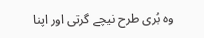وہ بُری طرح نیچے گرتی اور اپنا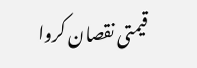قیمتی نقصان کروا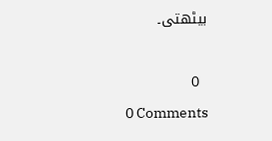بیٹھتی۔

   0
0 Comments